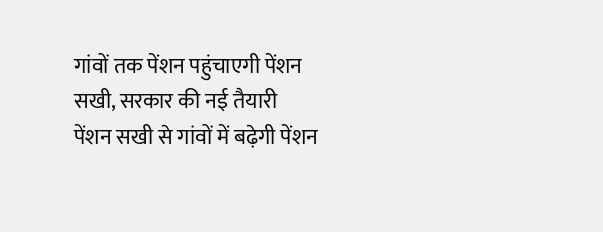गांवों तक पेंशन पहुंचाएगी पेंशन सखी, सरकार की नई तैयारी
पेंशन सखी से गांवों में बढ़ेगी पेंशन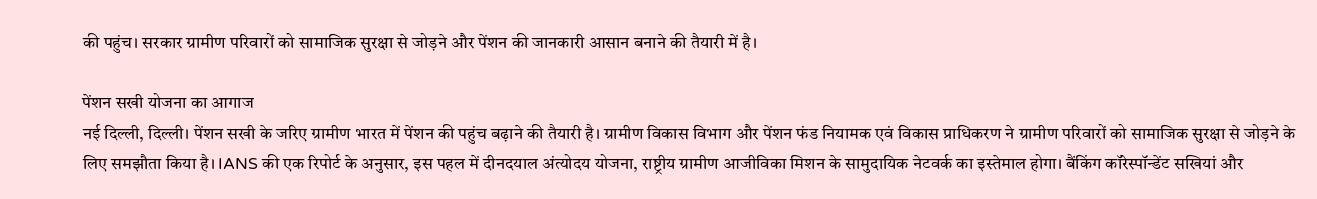की पहुंच। सरकार ग्रामीण परिवारों को सामाजिक सुरक्षा से जोड़ने और पेंशन की जानकारी आसान बनाने की तैयारी में है।

पेंशन सखी योजना का आगाज
नई दिल्ली, दिल्ली। पेंशन सखी के जरिए ग्रामीण भारत में पेंशन की पहुंच बढ़ाने की तैयारी है। ग्रामीण विकास विभाग और पेंशन फंड नियामक एवं विकास प्राधिकरण ने ग्रामीण परिवारों को सामाजिक सुरक्षा से जोड़ने के लिए समझौता किया है। IANS की एक रिपोर्ट के अनुसार, इस पहल में दीनदयाल अंत्योदय योजना, राष्ट्रीय ग्रामीण आजीविका मिशन के सामुदायिक नेटवर्क का इस्तेमाल होगा। बैंकिंग कॉरेस्पॉन्डेंट सखियां और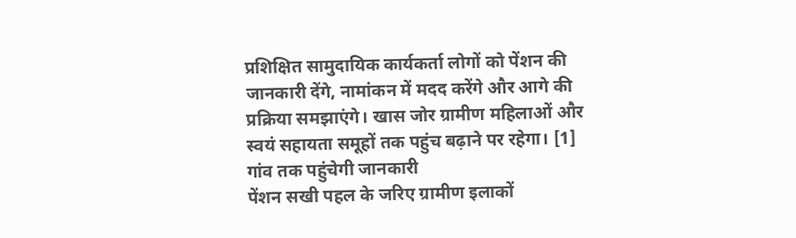प्रशिक्षित सामुदायिक कार्यकर्ता लोगों को पेंशन की जानकारी देंगे, नामांकन में मदद करेंगे और आगे की प्रक्रिया समझाएंगे। खास जोर ग्रामीण महिलाओं और स्वयं सहायता समूहों तक पहुंच बढ़ाने पर रहेगा। [1]
गांव तक पहुंचेगी जानकारी
पेंशन सखी पहल के जरिए ग्रामीण इलाकों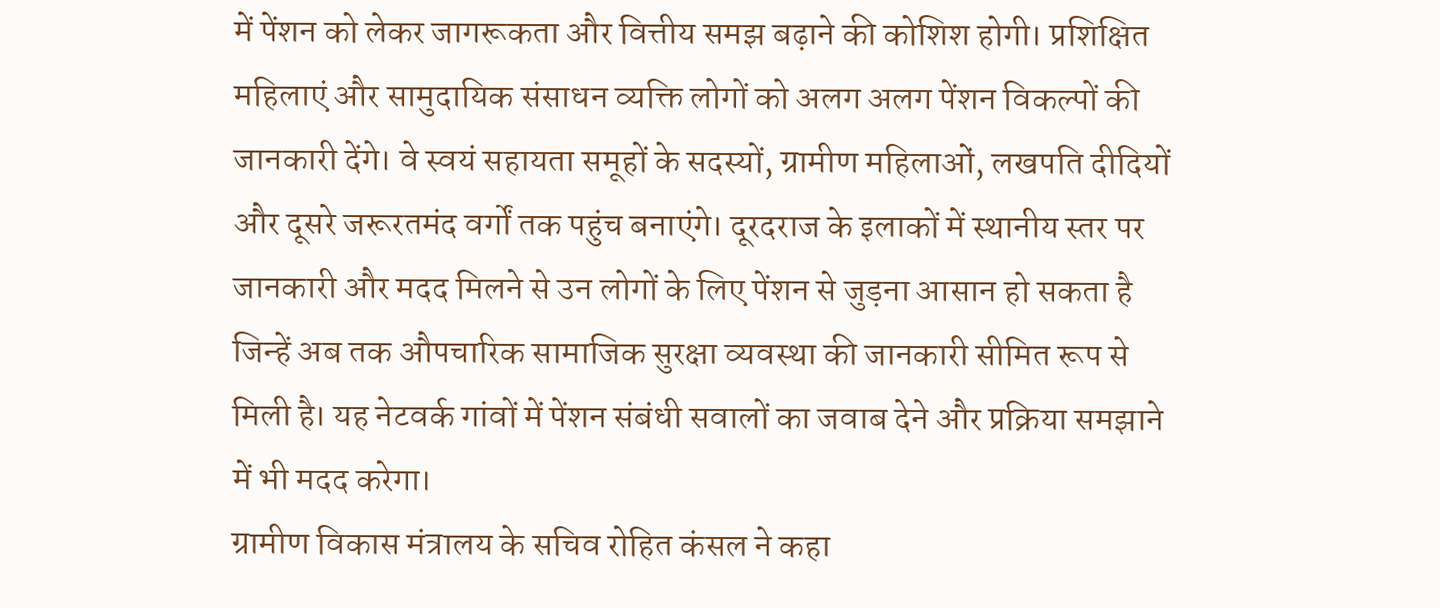में पेंशन को लेकर जागरूकता और वित्तीय समझ बढ़ाने की कोशिश होगी। प्रशिक्षित महिलाएं और सामुदायिक संसाधन व्यक्ति लोगों को अलग अलग पेंशन विकल्पों की जानकारी देंगे। वे स्वयं सहायता समूहों के सदस्यों, ग्रामीण महिलाओं, लखपति दीदियों और दूसरे जरूरतमंद वर्गों तक पहुंच बनाएंगे। दूरदराज के इलाकों में स्थानीय स्तर पर जानकारी और मदद मिलने से उन लोगों के लिए पेंशन से जुड़ना आसान हो सकता है जिन्हें अब तक औपचारिक सामाजिक सुरक्षा व्यवस्था की जानकारी सीमित रूप से मिली है। यह नेटवर्क गांवों में पेंशन संबंधी सवालों का जवाब देने और प्रक्रिया समझाने में भी मदद करेगा।
ग्रामीण विकास मंत्रालय के सचिव रोहित कंसल ने कहा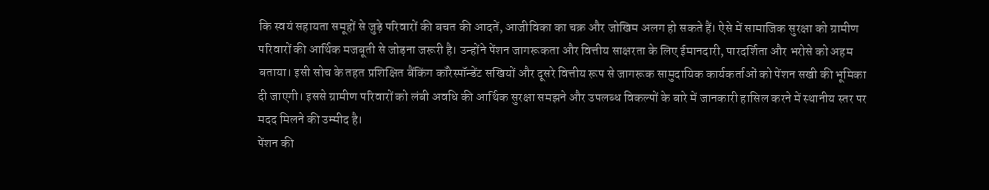कि स्वयं सहायता समूहों से जुड़े परिवारों की बचत की आदतें, आजीविका का चक्र और जोखिम अलग हो सकते हैं। ऐसे में सामाजिक सुरक्षा को ग्रामीण परिवारों की आर्थिक मजबूती से जोड़ना जरूरी है। उन्होंने पेंशन जागरूकता और वित्तीय साक्षरता के लिए ईमानदारी, पारदर्शिता और भरोसे को अहम बताया। इसी सोच के तहत प्रशिक्षित बैंकिंग कॉरेस्पॉन्डेंट सखियों और दूसरे वित्तीय रूप से जागरूक सामुदायिक कार्यकर्ताओं को पेंशन सखी की भूमिका दी जाएगी। इससे ग्रामीण परिवारों को लंबी अवधि की आर्थिक सुरक्षा समझने और उपलब्ध विकल्पों के बारे में जानकारी हासिल करने में स्थानीय स्तर पर मदद मिलने की उम्मीद है।
पेंशन की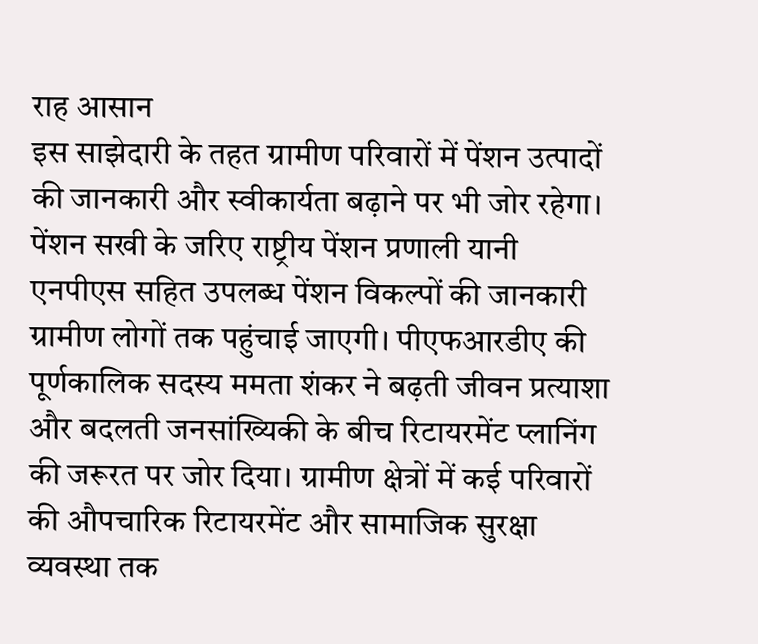राह आसान
इस साझेदारी के तहत ग्रामीण परिवारों में पेंशन उत्पादों की जानकारी और स्वीकार्यता बढ़ाने पर भी जोर रहेगा। पेंशन सखी के जरिए राष्ट्रीय पेंशन प्रणाली यानी एनपीएस सहित उपलब्ध पेंशन विकल्पों की जानकारी ग्रामीण लोगों तक पहुंचाई जाएगी। पीएफआरडीए की पूर्णकालिक सदस्य ममता शंकर ने बढ़ती जीवन प्रत्याशा और बदलती जनसांख्यिकी के बीच रिटायरमेंट प्लानिंग की जरूरत पर जोर दिया। ग्रामीण क्षेत्रों में कई परिवारों की औपचारिक रिटायरमेंट और सामाजिक सुरक्षा व्यवस्था तक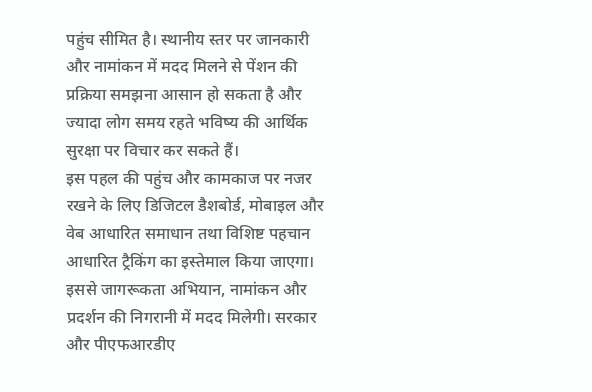पहुंच सीमित है। स्थानीय स्तर पर जानकारी और नामांकन में मदद मिलने से पेंशन की प्रक्रिया समझना आसान हो सकता है और ज्यादा लोग समय रहते भविष्य की आर्थिक सुरक्षा पर विचार कर सकते हैं।
इस पहल की पहुंच और कामकाज पर नजर रखने के लिए डिजिटल डैशबोर्ड, मोबाइल और वेब आधारित समाधान तथा विशिष्ट पहचान आधारित ट्रैकिंग का इस्तेमाल किया जाएगा। इससे जागरूकता अभियान, नामांकन और प्रदर्शन की निगरानी में मदद मिलेगी। सरकार और पीएफआरडीए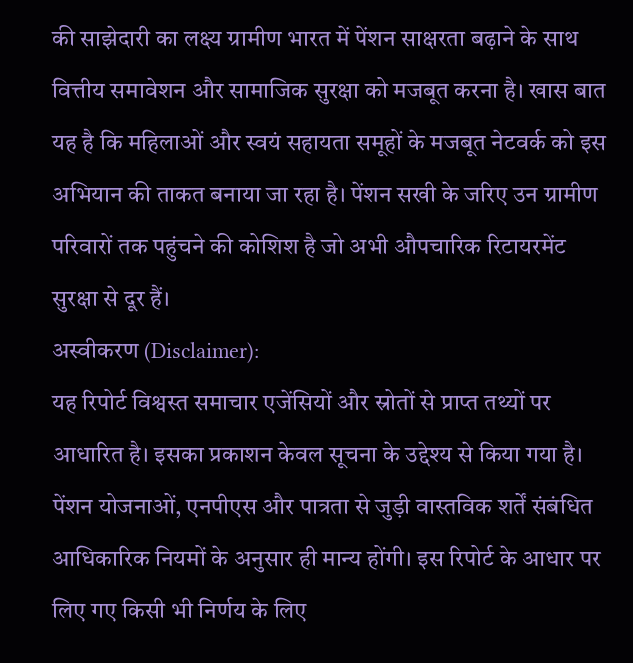की साझेदारी का लक्ष्य ग्रामीण भारत में पेंशन साक्षरता बढ़ाने के साथ वित्तीय समावेशन और सामाजिक सुरक्षा को मजबूत करना है। खास बात यह है कि महिलाओं और स्वयं सहायता समूहों के मजबूत नेटवर्क को इस अभियान की ताकत बनाया जा रहा है। पेंशन सखी के जरिए उन ग्रामीण परिवारों तक पहुंचने की कोशिश है जो अभी औपचारिक रिटायरमेंट सुरक्षा से दूर हैं।
अस्वीकरण (Disclaimer):
यह रिपोर्ट विश्वस्त समाचार एजेंसियों और स्रोतों से प्राप्त तथ्यों पर आधारित है। इसका प्रकाशन केवल सूचना के उद्देश्य से किया गया है। पेंशन योजनाओं, एनपीएस और पात्रता से जुड़ी वास्तविक शर्तें संबंधित आधिकारिक नियमों के अनुसार ही मान्य होंगी। इस रिपोर्ट के आधार पर लिए गए किसी भी निर्णय के लिए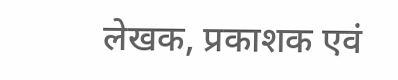लेखक, प्रकाशक एवं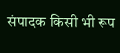संपादक किसी भी रूप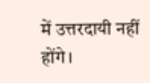में उत्तरदायी नहीं होंगे।